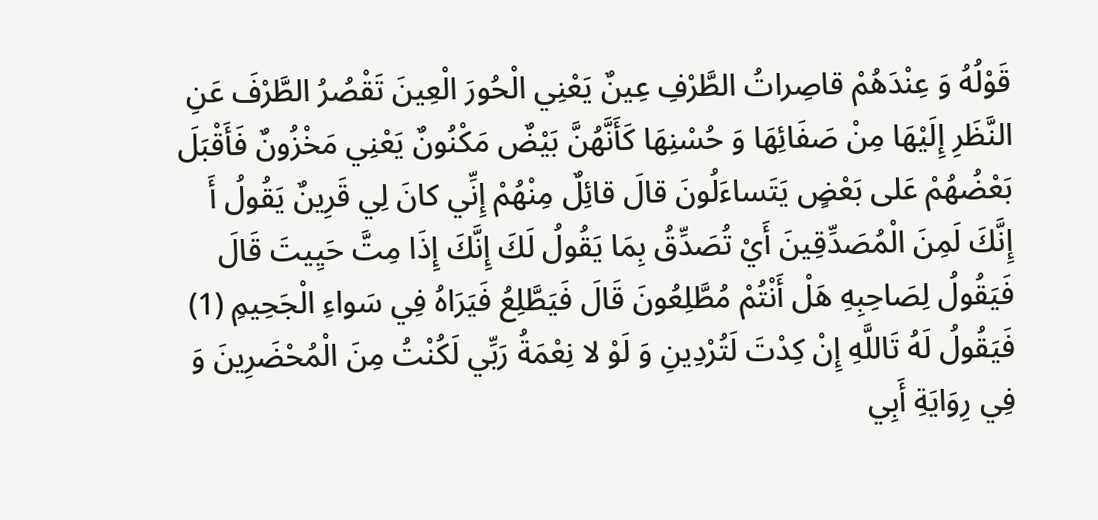قَوْلُهُ وَ عِنْدَهُمْ قاصِراتُ الطَّرْفِ عِينٌ يَعْنِي الْحُورَ الْعِينَ تَقْصُرُ الطَّرْفَ عَنِ النَّظَرِ إِلَيْهَا مِنْ صَفَائِهَا وَ حُسْنِهَا كَأَنَّهُنَّ بَيْضٌ مَكْنُونٌ يَعْنِي مَخْزُونٌ فَأَقْبَلَ بَعْضُهُمْ عَلى بَعْضٍ يَتَساءَلُونَ قالَ قائِلٌ مِنْهُمْ إِنِّي كانَ لِي قَرِينٌ يَقُولُ أَ إِنَّكَ لَمِنَ الْمُصَدِّقِينَ أَيْ تُصَدِّقُ بِمَا يَقُولُ لَكَ إِنَّكَ إِذَا مِتَّ حَيِيتَ قَالَ فَيَقُولُ لِصَاحِبِهِ هَلْ أَنْتُمْ مُطَّلِعُونَ قَالَ فَيَطَّلِعُ فَيَرَاهُ فِي سَواءِ الْجَحِيمِ (1) فَيَقُولُ لَهُ تَاللَّهِ إِنْ كِدْتَ لَتُرْدِينِ وَ لَوْ لا نِعْمَةُ رَبِّي لَكُنْتُ مِنَ الْمُحْضَرِينَ وَ فِي رِوَايَةِ أَبِي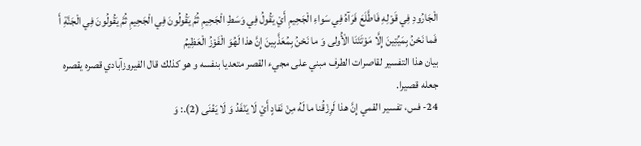الْجَارُودِ فِي قَوْلِهِ فَاطَّلَعَ فَرَآهُ فِي سَواءِ الْجَحِيمِ أَيْ يَقُولُ فِي وَسَطِ الْجَحِيمِ ثُمَّ يَقُولُونَ فِي الْجَحِيمِ ثُمَّ يَقُولُونَ فِي الْجَنَّةِ أَ فَما نَحْنُ بِمَيِّتِينَ إِلَّا مَوْتَتَنَا الْأُولى وَ ما نَحْنُ بِمُعَذَّبِينَ إِنَّ هذا لَهُوَ الْفَوْزُ الْعَظِيمُ
بيان هذا التفسير لقاصرات الطرف مبني على مجيء القصر متعديا بنفسه و هو كذلك قال الفيروزآبادي قصره يقصره جعله قصيرا.
24- فس، تفسير القمي إِنَّ هذا لَرِزْقُنا ما لَهُ مِنْ نَفادٍ أَيْ لَا يَنْفَدُ وَ لَا يَفْنَى (2).: وَ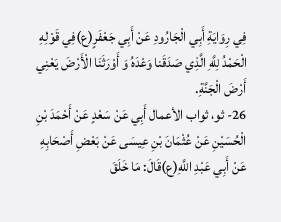فِي رِوَايَةِ أَبِي الْجَارُودِ عَنْ أَبِي جَعْفَرٍ(ع)فِي قَوْلِهِ الْحَمْدُ لِلَّهِ الَّذِي صَدَقَنا وَعْدَهُ وَ أَوْرَثَنَا الْأَرْضَ يَعْنِي أَرْضَ الْجَنَّةِ.
26- ثو، ثواب الأعمال أَبِي عَنْ سَعْدٍ عَنْ أَحْمَدَ بْنِ الْحُسَيْنِ عَنْ عُثْمَانَ بْنِ عِيسَى عَنْ بَعْضِ أَصْحَابِهِ عَنْ أَبِي عَبْدِ اللَّهِ(ع)قَالَ: مَا خَلَقَ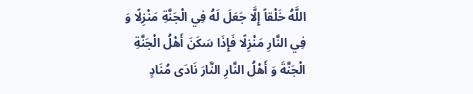اللَّهُ خَلْقاً إِلَّا جَعَلَ لَهُ فِي الْجَنَّةِ مَنْزِلًا وَ فِي النَّارِ مَنْزِلًا فَإِذَا سَكَنَ أَهْلُ الْجَنَّةِ الْجَنَّةَ وَ أَهْلُ النَّارِ النَّارَ نَادَى مُنَادٍ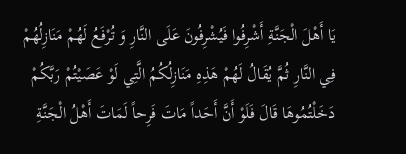يَا أَهْلَ الْجَنَّةِ أَشْرِفُوا فَيُشْرِفُونَ عَلَى النَّارِ وَ تُرْفَعُ لَهُمْ مَنَازِلُهُمْ فِي النَّارِ ثُمَّ يُقَالُ لَهُمْ هَذِهِ مَنَازِلُكُمُ الَّتِي لَوْ عَصَيْتُمْ رَبَّكُمْ دَخَلْتُمُوهَا قَالَ فَلَوْ أَنَّ أَحَداً مَاتَ فَرِحاً لَمَاتَ أَهْلُ الْجَنَّةِ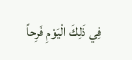فِي ذَلِكَ الْيَوْمِ فَرِحاً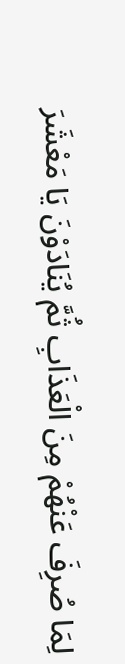لِمَا صُرِفَ عَنْهُمْ مِنَ الْعَذَابِ ثُمَّ يُنَادَوْنَ يَا مَعْشَرَ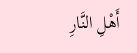أَهْلِ النَّارِ